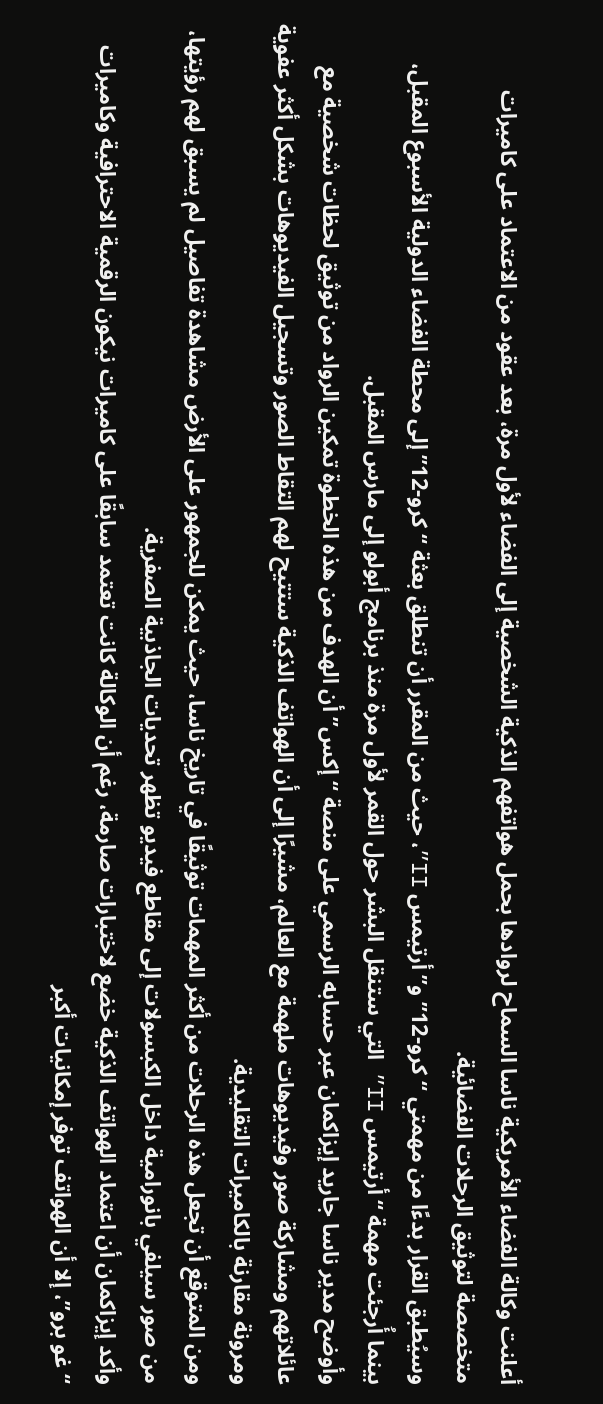أعلنت وكالة الفضاء الأمريكية ناسا السماح لروادها بحمل هواتفهم الذكية الشخصية إلى الفضاء لأول مرة، بعد عقود من الاعتماد على كاميرات متخصصة لتوثيق الرحلات الفضائية.
وسيُطبق القرار بدءًا من مهمتي “كرو-12” و”أرتيمس II”، حيث من المقرر أن تنطلق بعثة “كرو-12” إلى محطة الفضاء الدولية الأسبوع المقبل، بينما أُرجئت مهمة “أرتيمس II” التي ستنقل البشر حول القمر لأول مرة منذ برنامج أبولو إلى مارس المقبل.
وأوضح مدير ناسا جاريد إيزاكمان عبر حسابه الرسمي على منصة “إكس” أن الهدف من هذه الخطوة تمكين الرواد من توثيق لحظات شخصية مع عائلاتهم ومشاركة صور وفيديوهات ملهمة مع العالم، مشيرًا إلى أن الهواتف الذكية ستتيح لهم التقاط الصور وتسجيل الفيديوهات بشكل أكثر عفوية ومرونة مقارنة بالكاميرات التقليدية.
ومن المتوقع أن تجعل هذه الرحلات من أكثر المهمات توثيقًا في تاريخ ناسا، حيث يمكن للجمهور على الأرض مشاهدة تفاصيل لم يسبق لهم رؤيتها، من صور سيلفي بانورامية داخل الكبسولات إلى مقاطع فيديو تظهر تحديات الجاذبية الصفرية.
وأكد إيزاكمان أن اعتماد الهواتف الذكية خضع لاختبارات صارمة، رغم أن الوكالة كانت تعتمد سابقًا على كاميرات نيكون الرقمية الاحترافية وكاميرات “غو برو”، إلا أن الهواتف توفر إمكانيات أكبر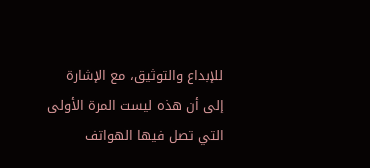للإبداع والتوثيق، مع الإشارة إلى أن هذه ليست المرة الأولى التي تصل فيها الهواتف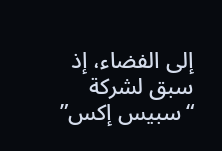إلى الفضاء، إذ سبق لشركة “سبيس إكس”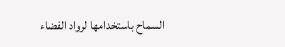السماح باستخدامها لرواد الفضاء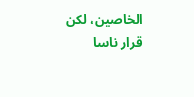الخاصين، لكن قرار ناسا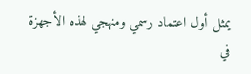يمثل أول اعتماد رسمي ومنهجي لهذه الأجهزة في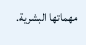مهماتها البشرية.